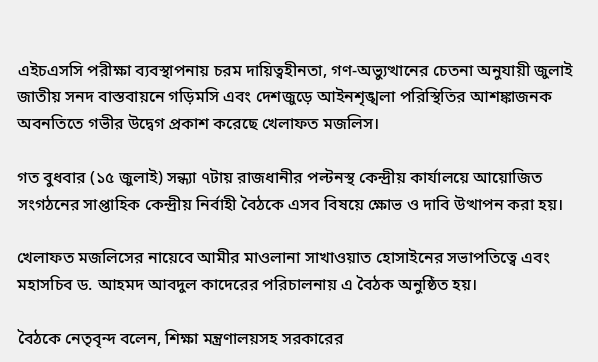এইচএসসি পরীক্ষা ব্যবস্থাপনায় চরম দায়িত্বহীনতা, গণ-অভ্যুত্থানের চেতনা অনুযায়ী জুলাই জাতীয় সনদ বাস্তবায়নে গড়িমসি এবং দেশজুড়ে আইনশৃঙ্খলা পরিস্থিতির আশঙ্কাজনক অবনতিতে গভীর উদ্বেগ প্রকাশ করেছে খেলাফত মজলিস।

গত বুধবার (১৫ জুলাই) সন্ধ্যা ৭টায় রাজধানীর পল্টনস্থ কেন্দ্রীয় কার্যালয়ে আয়োজিত সংগঠনের সাপ্তাহিক কেন্দ্রীয় নির্বাহী বৈঠকে এসব বিষয়ে ক্ষোভ ও দাবি উত্থাপন করা হয়।

খেলাফত মজলিসের নায়েবে আমীর মাওলানা সাখাওয়াত হোসাইনের সভাপতিত্বে এবং মহাসচিব ড. আহমদ আবদুল কাদেরের পরিচালনায় এ বৈঠক অনুষ্ঠিত হয়।

বৈঠকে নেতৃবৃন্দ বলেন, শিক্ষা মন্ত্রণালয়সহ সরকারের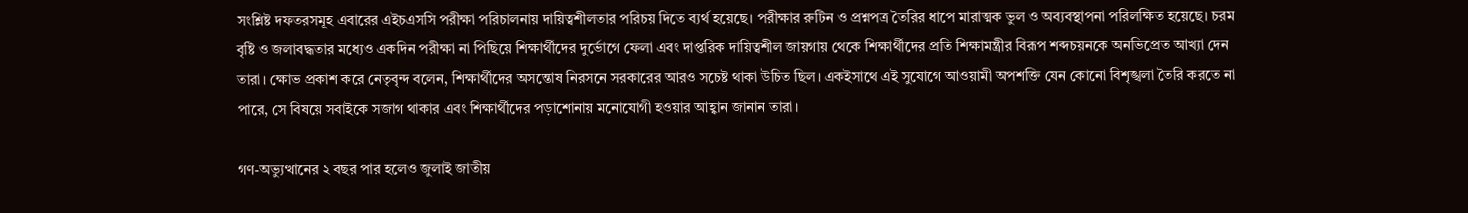সংশ্লিষ্ট দফতরসমূহ এবারের এইচএসসি পরীক্ষা পরিচালনায় দায়িত্বশীলতার পরিচয় দিতে ব্যর্থ হয়েছে। পরীক্ষার রুটিন ও প্রশ্নপত্র তৈরির ধাপে মারাত্মক ভুল ও অব্যবস্থাপনা পরিলক্ষিত হয়েছে। চরম বৃষ্টি ও জলাবদ্ধতার মধ্যেও একদিন পরীক্ষা না পিছিয়ে শিক্ষার্থীদের দুর্ভোগে ফেলা এবং দাপ্তরিক দায়িত্বশীল জায়গায় থেকে শিক্ষার্থীদের প্রতি শিক্ষামন্ত্রীর বিরূপ শব্দচয়নকে অনভিপ্রেত আখ্যা দেন তারা। ক্ষোভ প্রকাশ করে নেতৃবৃন্দ বলেন, শিক্ষার্থীদের অসন্তোষ নিরসনে সরকারের আরও সচেষ্ট থাকা উচিত ছিল। একইসাথে এই সুযোগে আওয়ামী অপশক্তি যেন কোনো বিশৃঙ্খলা তৈরি করতে না পারে, সে বিষয়ে সবাইকে সজাগ থাকার এবং শিক্ষার্থীদের পড়াশোনায় মনোযোগী হওয়ার আহ্বান জানান তারা।

গণ-অভ্যুত্থানের ২ বছর পার হলেও জুলাই জাতীয়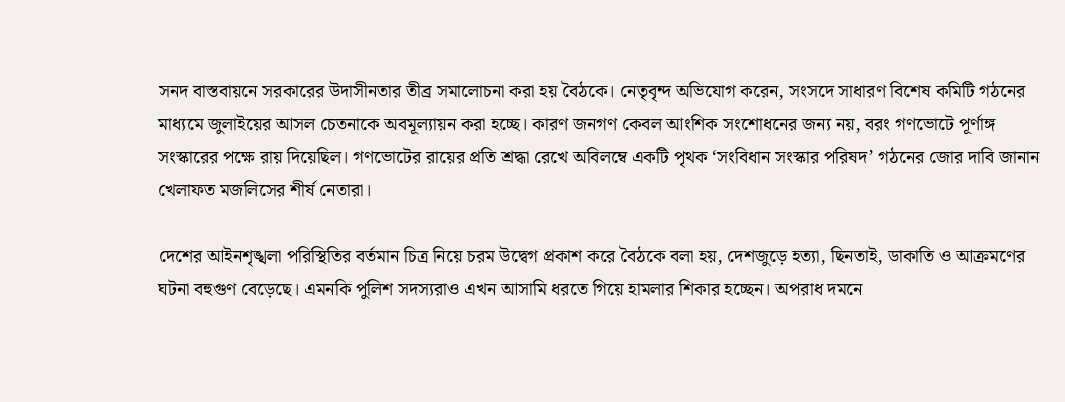সনদ বাস্তবায়নে সরকারের উদাসীনতার তীব্র সমালোচনা করা হয় বৈঠকে। নেতৃবৃন্দ অভিযোগ করেন, সংসদে সাধারণ বিশেষ কমিটি গঠনের মাধ্যমে জুলাইয়ের আসল চেতনাকে অবমূল্যায়ন করা হচ্ছে। কারণ জনগণ কেবল আংশিক সংশোধনের জন্য নয়, বরং গণভোটে পূর্ণাঙ্গ সংস্কারের পক্ষে রায় দিয়েছিল। গণভোটের রায়ের প্রতি শ্রদ্ধা রেখে অবিলম্বে একটি পৃথক ‘সংবিধান সংস্কার পরিষদ’ গঠনের জোর দাবি জানান খেলাফত মজলিসের শীর্ষ নেতারা।

দেশের আইনশৃঙ্খলা পরিস্থিতির বর্তমান চিত্র নিয়ে চরম উদ্বেগ প্রকাশ করে বৈঠকে বলা হয়, দেশজুড়ে হত্যা, ছিনতাই, ডাকাতি ও আক্রমণের ঘটনা বহুগুণ বেড়েছে। এমনকি পুলিশ সদস্যরাও এখন আসামি ধরতে গিয়ে হামলার শিকার হচ্ছেন। অপরাধ দমনে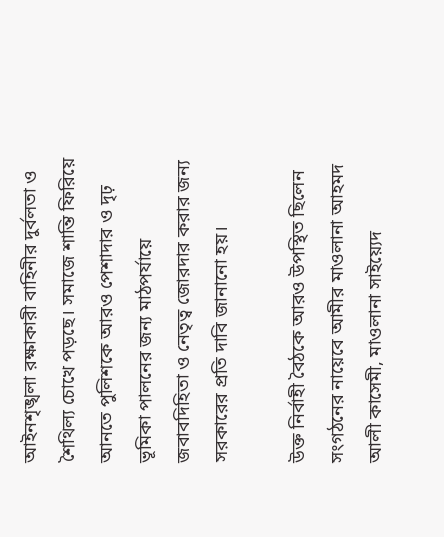আইনশৃঙ্খলা রক্ষাকারী বাহিনীর দুর্বলতা ও শৈথিল্য চোখে পড়ছে। সমাজে শান্তি ফিরিয়ে আনতে পুলিশকে আরও পেশাদার ও দৃঢ় ভূমিকা পালনের জন্য মাঠপর্যায়ে জবাবদিহিতা ও নেতৃত্ব জোরদার করার জন্য সরকারের প্রতি দাবি জানানো হয়।

উক্ত নির্বাহী বৈঠকে আরও উপস্থিত ছিলেন সংগঠনের নায়েবে আমীর মাওলানা আহমদ আলী কাসেমী, মাওলানা সাইয়্যেদ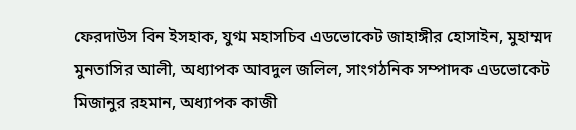ফেরদাউস বিন ইসহাক, যুগ্ম মহাসচিব এডভোকেট জাহাঙ্গীর হোসাইন, মুহাম্মদ মুনতাসির আলী, অধ্যাপক আবদুল জলিল, সাংগঠনিক সম্পাদক এডভোকেট মিজানুর রহমান, অধ্যাপক কাজী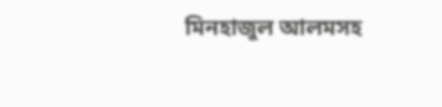মিনহাজুল আলমসহ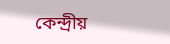কেন্দ্রীয়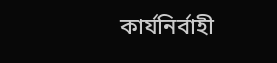কার্যনির্বাহী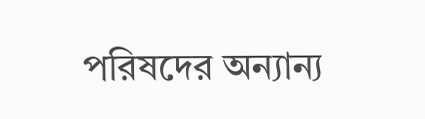পরিষদের অন্যান্য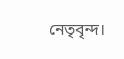নেতৃবৃন্দ।